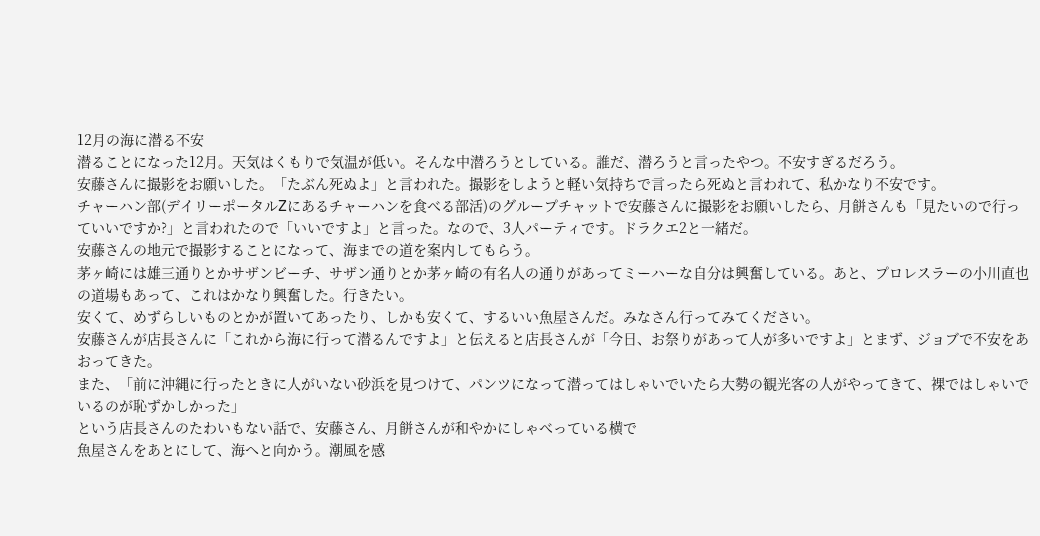12月の海に潜る不安
潜ることになった12月。天気はくもりで気温が低い。そんな中潜ろうとしている。誰だ、潜ろうと言ったやつ。不安すぎるだろう。
安藤さんに撮影をお願いした。「たぶん死ぬよ」と言われた。撮影をしようと軽い気持ちで言ったら死ぬと言われて、私かなり不安です。
チャーハン部(デイリーポータルZにあるチャーハンを食べる部活)のグループチャットで安藤さんに撮影をお願いしたら、月餅さんも「見たいので行っていいですか?」と言われたので「いいですよ」と言った。なので、3人パーティです。ドラクエ2と一緒だ。
安藤さんの地元で撮影することになって、海までの道を案内してもらう。
茅ヶ崎には雄三通りとかサザンビーチ、サザン通りとか茅ヶ崎の有名人の通りがあってミーハーな自分は興奮している。あと、プロレスラーの小川直也の道場もあって、これはかなり興奮した。行きたい。
安くて、めずらしいものとかが置いてあったり、しかも安くて、するいい魚屋さんだ。みなさん行ってみてください。
安藤さんが店長さんに「これから海に行って潜るんですよ」と伝えると店長さんが「今日、お祭りがあって人が多いですよ」とまず、ジョブで不安をあおってきた。
また、「前に沖縄に行ったときに人がいない砂浜を見つけて、パンツになって潜ってはしゃいでいたら大勢の観光客の人がやってきて、裸ではしゃいでいるのが恥ずかしかった」
という店長さんのたわいもない話で、安藤さん、月餅さんが和やかにしゃべっている横で
魚屋さんをあとにして、海へと向かう。潮風を感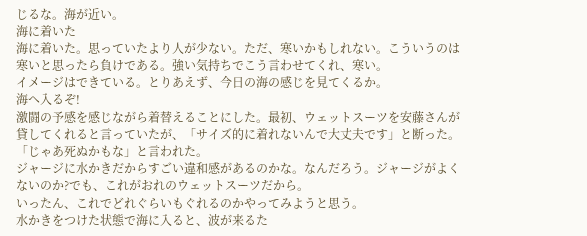じるな。海が近い。
海に着いた
海に着いた。思っていたより人が少ない。ただ、寒いかもしれない。こういうのは寒いと思ったら負けである。強い気持ちでこう言わせてくれ、寒い。
イメージはできている。とりあえず、今日の海の感じを見てくるか。
海へ入るぞ!
激闘の予感を感じながら着替えることにした。最初、ウェットスーツを安藤さんが貸してくれると言っていたが、「サイズ的に着れないんで大丈夫です」と断った。「じゃあ死ぬかもな」と言われた。
ジャージに水かきだからすごい違和感があるのかな。なんだろう。ジャージがよくないのか?でも、これがおれのウェットスーツだから。
いったん、これでどれぐらいもぐれるのかやってみようと思う。
水かきをつけた状態で海に入ると、波が来るた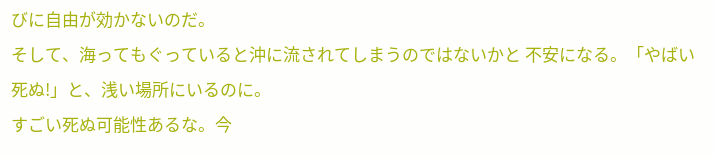びに自由が効かないのだ。
そして、海ってもぐっていると沖に流されてしまうのではないかと 不安になる。「やばい死ぬ!」と、浅い場所にいるのに。
すごい死ぬ可能性あるな。今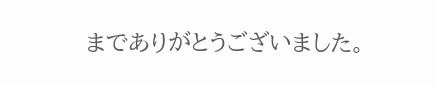までありがとうございました。